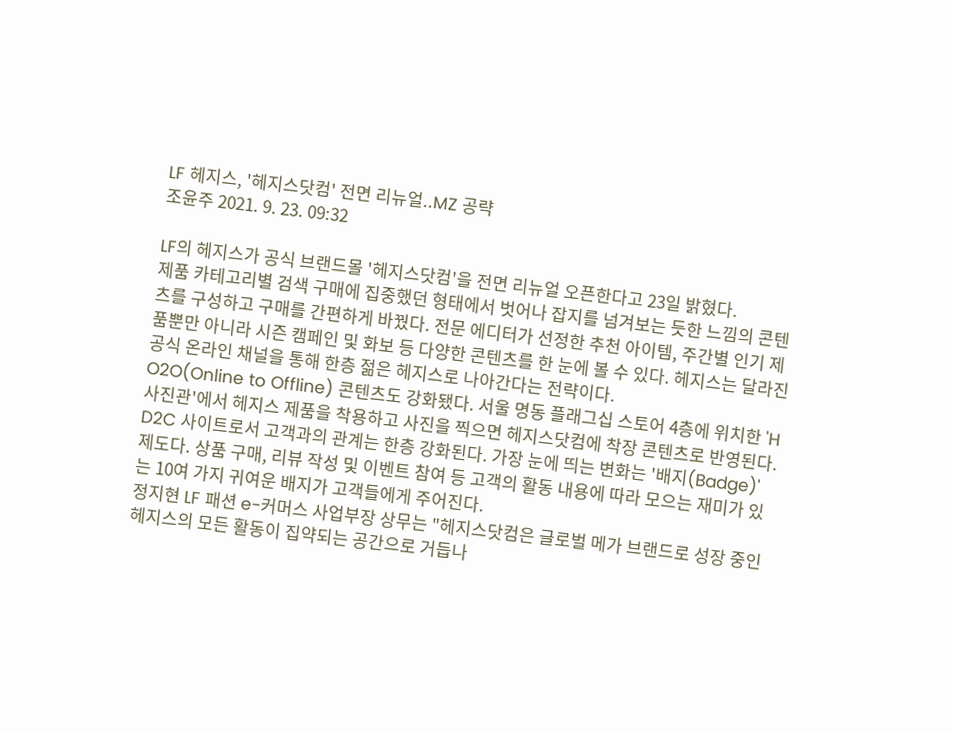LF 헤지스, '헤지스닷컴' 전면 리뉴얼..MZ 공략
조윤주 2021. 9. 23. 09:32

LF의 헤지스가 공식 브랜드몰 '헤지스닷컴'을 전면 리뉴얼 오픈한다고 23일 밝혔다.
제품 카테고리별 검색 구매에 집중했던 형태에서 벗어나 잡지를 넘겨보는 듯한 느낌의 콘텐츠를 구성하고 구매를 간편하게 바꿨다. 전문 에디터가 선정한 추천 아이템, 주간별 인기 제품뿐만 아니라 시즌 캠페인 및 화보 등 다양한 콘텐츠를 한 눈에 볼 수 있다. 헤지스는 달라진 공식 온라인 채널을 통해 한층 젊은 헤지스로 나아간다는 전략이다.
O2O(Online to Offline) 콘텐츠도 강화됐다. 서울 명동 플래그십 스토어 4층에 위치한 'H 사진관'에서 헤지스 제품을 착용하고 사진을 찍으면 헤지스닷컴에 착장 콘텐츠로 반영된다.
D2C 사이트로서 고객과의 관계는 한층 강화된다. 가장 눈에 띄는 변화는 '배지(Badge)' 제도다. 상품 구매, 리뷰 작성 및 이벤트 참여 등 고객의 활동 내용에 따라 모으는 재미가 있는 10여 가지 귀여운 배지가 고객들에게 주어진다.
정지현 LF 패션 e-커머스 사업부장 상무는 "헤지스닷컴은 글로벌 메가 브랜드로 성장 중인 헤지스의 모든 활동이 집약되는 공간으로 거듭나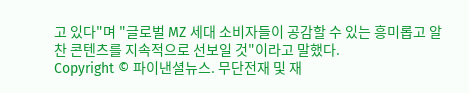고 있다"며 "글로벌 MZ 세대 소비자들이 공감할 수 있는 흥미롭고 알찬 콘텐츠를 지속적으로 선보일 것"이라고 말했다.
Copyright © 파이낸셜뉴스. 무단전재 및 재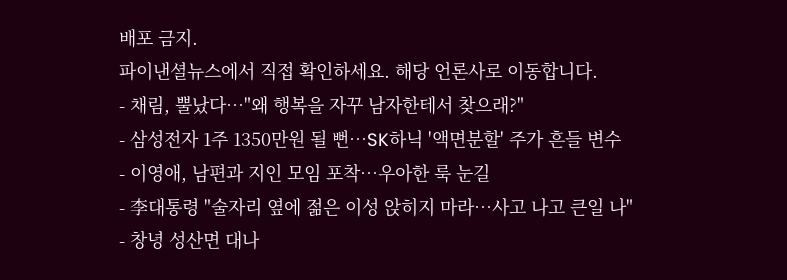배포 금지.
파이낸셜뉴스에서 직접 확인하세요. 해당 언론사로 이동합니다.
- 채림, 뿔났다…"왜 행복을 자꾸 남자한테서 찾으래?"
- 삼성전자 1주 1350만원 될 뻔…SK하닉 '액면분할' 주가 흔들 변수
- 이영애, 남편과 지인 모임 포착…우아한 룩 눈길
- 李대통령 "술자리 옆에 젊은 이성 앉히지 마라…사고 나고 큰일 나"
- 창녕 성산면 대나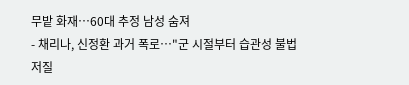무밭 화재…60대 추정 남성 숨져
- 채리나, 신정환 과거 폭로…"군 시절부터 습관성 불법 저질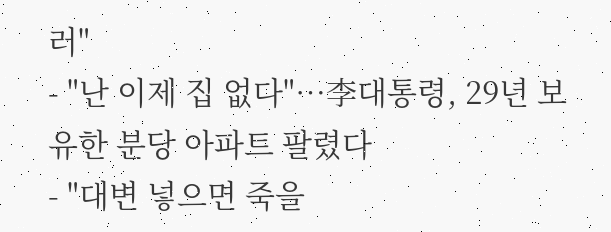러"
- "난 이제 집 없다"…李대통령, 29년 보유한 분당 아파트 팔렸다
- "대변 넣으면 죽을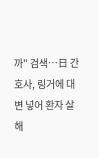까" 검색…日 간호사, 링거에 대변 넣어 환자 살해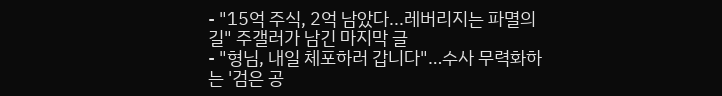- "15억 주식, 2억 남았다...레버리지는 파멸의 길" 주갤러가 남긴 마지막 글
- "형님, 내일 체포하러 갑니다"…수사 무력화하는 '검은 공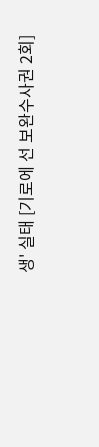생' 실태 [기로에 선 보완수사권 2회]